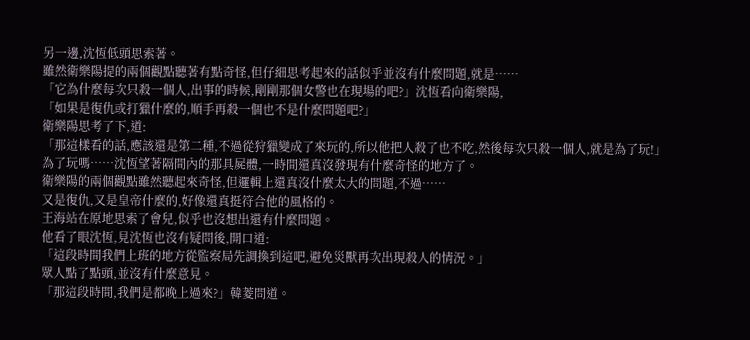另一邊,沈恆低頭思索著。
雖然衛樂陽提的兩個觀點聽著有點奇怪,但仔細思考起來的話似乎並沒有什麼問題,就是……
「它為什麼每次只殺一個人,出事的時候,剛剛那個女警也在現場的吧?」沈恆看向衛樂陽,
「如果是復仇或打獵什麼的,順手再殺一個也不是什麼問題吧?」
衛樂陽思考了下,道:
「那這樣看的話,應該還是第二種,不過從狩獵變成了來玩的,所以他把人殺了也不吃,然後每次只殺一個人,就是為了玩!」
為了玩嗎……沈恆望著隔間內的那具屍體,一時間還真沒發現有什麼奇怪的地方了。
衛樂陽的兩個觀點雖然聽起來奇怪,但邏輯上還真沒什麼太大的問題,不過……
又是復仇,又是皇帝什麼的,好像還真挺符合他的風格的。
王海站在原地思索了會兒,似乎也沒想出還有什麼問題。
他看了眼沈恆,見沈恆也沒有疑問後,開口道:
「這段時間我們上班的地方從監察局先調換到這吧,避免災獸再次出現殺人的情況。」
眾人點了點頭,並沒有什麼意見。
「那這段時間,我們是都晚上過來?」韓菱問道。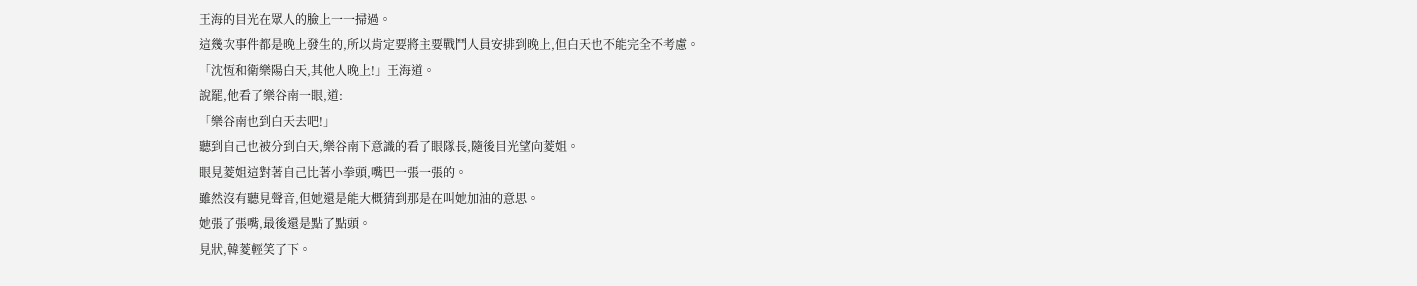王海的目光在眾人的臉上一一掃過。
這幾次事件都是晚上發生的,所以肯定要將主要戰鬥人員安排到晚上,但白天也不能完全不考慮。
「沈恆和衛樂陽白天,其他人晚上!」王海道。
說罷,他看了樂谷南一眼,道:
「樂谷南也到白天去吧!」
聽到自己也被分到白天,樂谷南下意識的看了眼隊長,隨後目光望向菱姐。
眼見菱姐這對著自己比著小拳頭,嘴巴一張一張的。
雖然沒有聽見聲音,但她還是能大概猜到那是在叫她加油的意思。
她張了張嘴,最後還是點了點頭。
見狀,韓菱輕笑了下。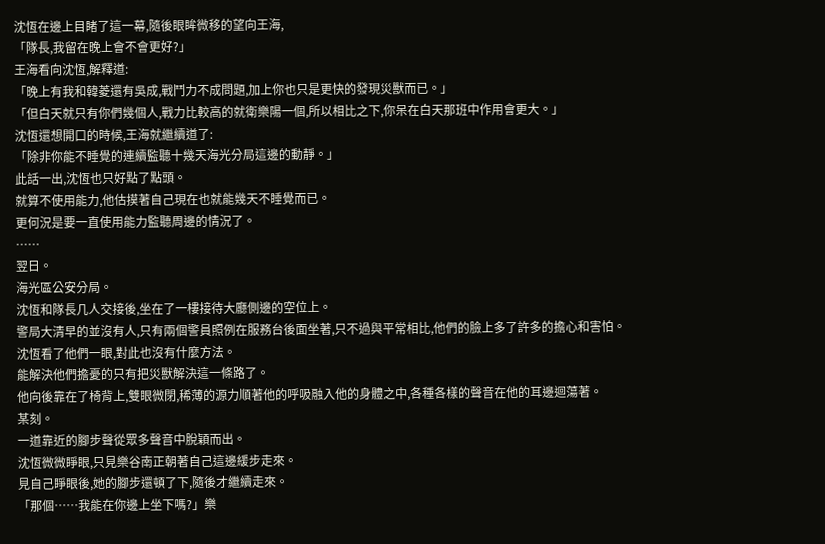沈恆在邊上目睹了這一幕,隨後眼眸微移的望向王海,
「隊長,我留在晚上會不會更好?」
王海看向沈恆,解釋道:
「晚上有我和韓菱還有吳成,戰鬥力不成問題,加上你也只是更快的發現災獸而已。」
「但白天就只有你們幾個人,戰力比較高的就衛樂陽一個,所以相比之下,你呆在白天那班中作用會更大。」
沈恆還想開口的時候,王海就繼續道了:
「除非你能不睡覺的連續監聽十幾天海光分局這邊的動靜。」
此話一出,沈恆也只好點了點頭。
就算不使用能力,他估摸著自己現在也就能幾天不睡覺而已。
更何況是要一直使用能力監聽周邊的情況了。
……
翌日。
海光區公安分局。
沈恆和隊長几人交接後,坐在了一樓接待大廳側邊的空位上。
警局大清早的並沒有人,只有兩個警員照例在服務台後面坐著,只不過與平常相比,他們的臉上多了許多的擔心和害怕。
沈恆看了他們一眼,對此也沒有什麼方法。
能解決他們擔憂的只有把災獸解決這一條路了。
他向後靠在了椅背上,雙眼微閉,稀薄的源力順著他的呼吸融入他的身體之中,各種各樣的聲音在他的耳邊迴蕩著。
某刻。
一道靠近的腳步聲從眾多聲音中脫穎而出。
沈恆微微睜眼,只見樂谷南正朝著自己這邊緩步走來。
見自己睜眼後,她的腳步還頓了下,隨後才繼續走來。
「那個……我能在你邊上坐下嗎?」樂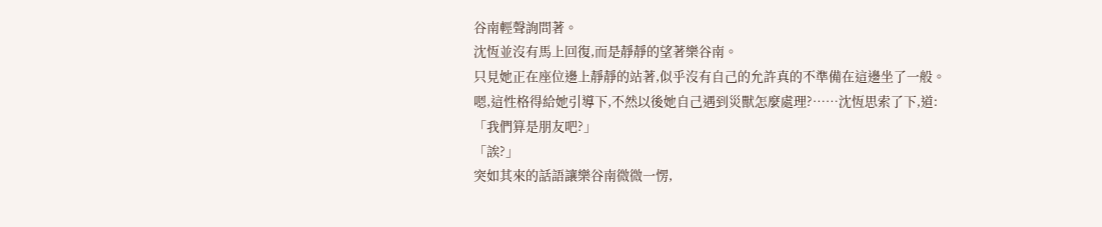谷南輕聲詢問著。
沈恆並沒有馬上回復,而是靜靜的望著樂谷南。
只見她正在座位邊上靜靜的站著,似乎沒有自己的允許真的不準備在這邊坐了一般。
嗯,這性格得給她引導下,不然以後她自己遇到災獸怎麼處理?……沈恆思索了下,道:
「我們算是朋友吧?」
「誒?」
突如其來的話語讓樂谷南微微一愣,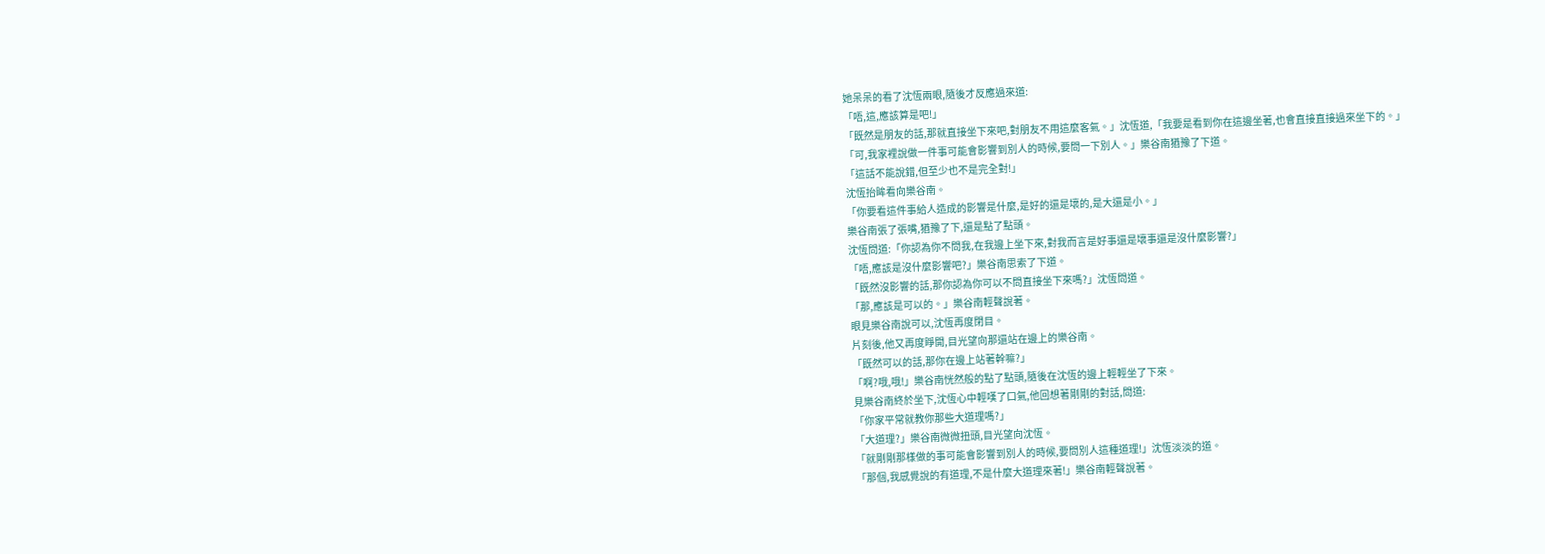她呆呆的看了沈恆兩眼,隨後才反應過來道:
「唔,這,應該算是吧!」
「既然是朋友的話,那就直接坐下來吧,對朋友不用這麼客氣。」沈恆道,「我要是看到你在這邊坐著,也會直接直接過來坐下的。」
「可,我家裡說做一件事可能會影響到別人的時候,要問一下別人。」樂谷南猶豫了下道。
「這話不能說錯,但至少也不是完全對!」
沈恆抬眸看向樂谷南。
「你要看這件事給人造成的影響是什麼,是好的還是壞的,是大還是小。」
樂谷南張了張嘴,猶豫了下,還是點了點頭。
沈恆問道:「你認為你不問我,在我邊上坐下來,對我而言是好事還是壞事還是沒什麼影響?」
「唔,應該是沒什麼影響吧?」樂谷南思索了下道。
「既然沒影響的話,那你認為你可以不問直接坐下來嗎?」沈恆問道。
「那,應該是可以的。」樂谷南輕聲說著。
眼見樂谷南說可以,沈恆再度閉目。
片刻後,他又再度睜開,目光望向那還站在邊上的樂谷南。
「既然可以的話,那你在邊上站著幹嘛?」
「啊?哦,哦!」樂谷南恍然般的點了點頭,隨後在沈恆的邊上輕輕坐了下來。
見樂谷南終於坐下,沈恆心中輕嘆了口氣,他回想著剛剛的對話,問道:
「你家平常就教你那些大道理嗎?」
「大道理?」樂谷南微微扭頭,目光望向沈恆。
「就剛剛那樣做的事可能會影響到別人的時候,要問別人這種道理!」沈恆淡淡的道。
「那個,我感覺說的有道理,不是什麼大道理來著!」樂谷南輕聲說著。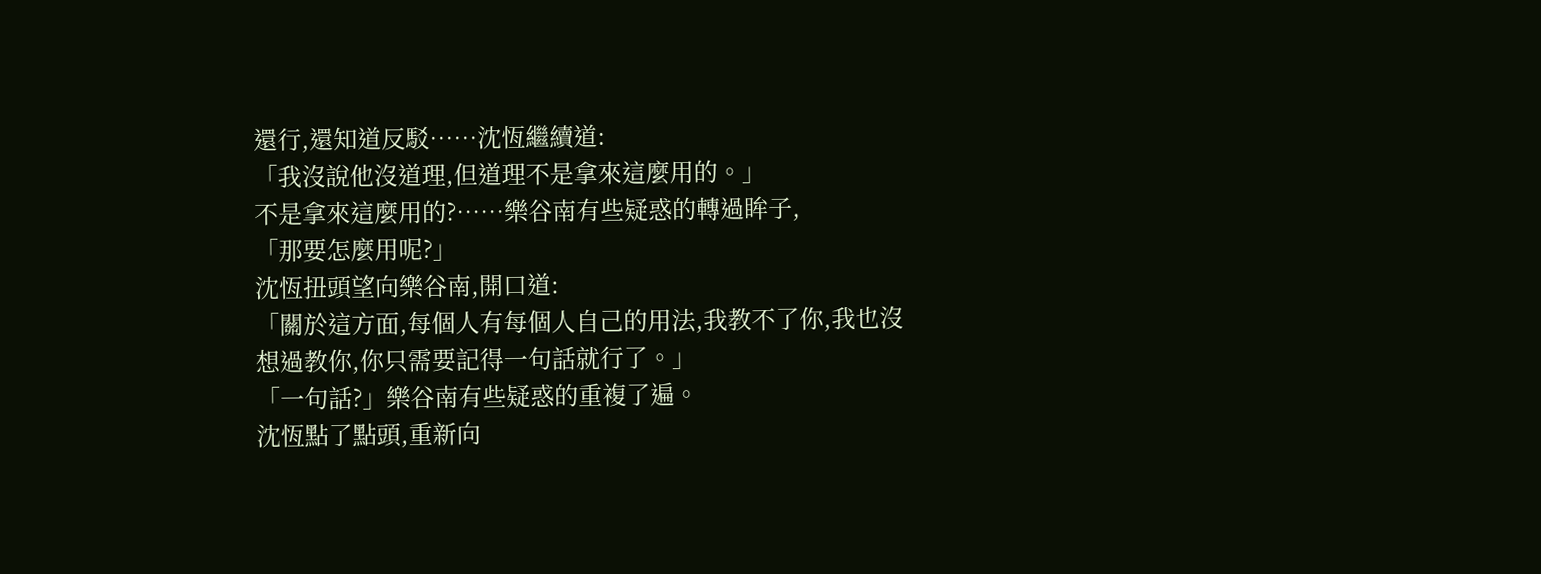還行,還知道反駁……沈恆繼續道:
「我沒說他沒道理,但道理不是拿來這麼用的。」
不是拿來這麼用的?……樂谷南有些疑惑的轉過眸子,
「那要怎麼用呢?」
沈恆扭頭望向樂谷南,開口道:
「關於這方面,每個人有每個人自己的用法,我教不了你,我也沒想過教你,你只需要記得一句話就行了。」
「一句話?」樂谷南有些疑惑的重複了遍。
沈恆點了點頭,重新向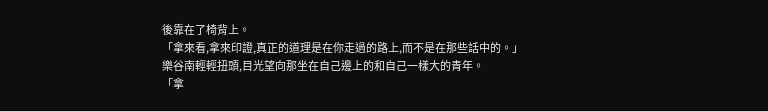後靠在了椅背上。
「拿來看,拿來印證,真正的道理是在你走過的路上,而不是在那些話中的。」
樂谷南輕輕扭頭,目光望向那坐在自己邊上的和自己一樣大的青年。
「拿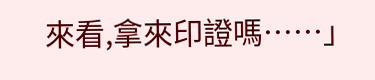來看,拿來印證嗎……」